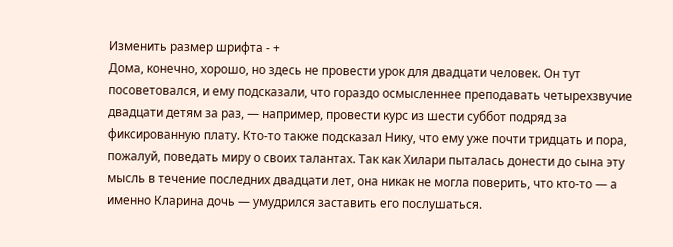Изменить размер шрифта - +
Дома, конечно, хорошо, но здесь не провести урок для двадцати человек. Он тут посоветовался, и ему подсказали, что гораздо осмысленнее преподавать четырехзвучие двадцати детям за раз, — например, провести курс из шести суббот подряд за фиксированную плату. Кто-то также подсказал Нику, что ему уже почти тридцать и пора, пожалуй, поведать миру о своих талантах. Так как Хилари пыталась донести до сына эту мысль в течение последних двадцати лет, она никак не могла поверить, что кто-то — а именно Кларина дочь — умудрился заставить его послушаться.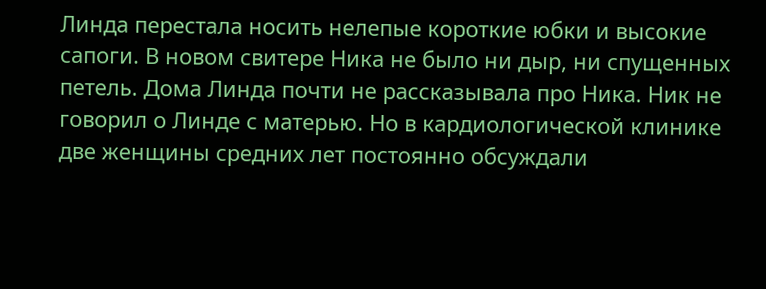Линда перестала носить нелепые короткие юбки и высокие сапоги. В новом свитере Ника не было ни дыр, ни спущенных петель. Дома Линда почти не рассказывала про Ника. Ник не говорил о Линде с матерью. Но в кардиологической клинике две женщины средних лет постоянно обсуждали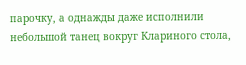парочку, а однажды даже исполнили небольшой танец вокруг Клариного стола,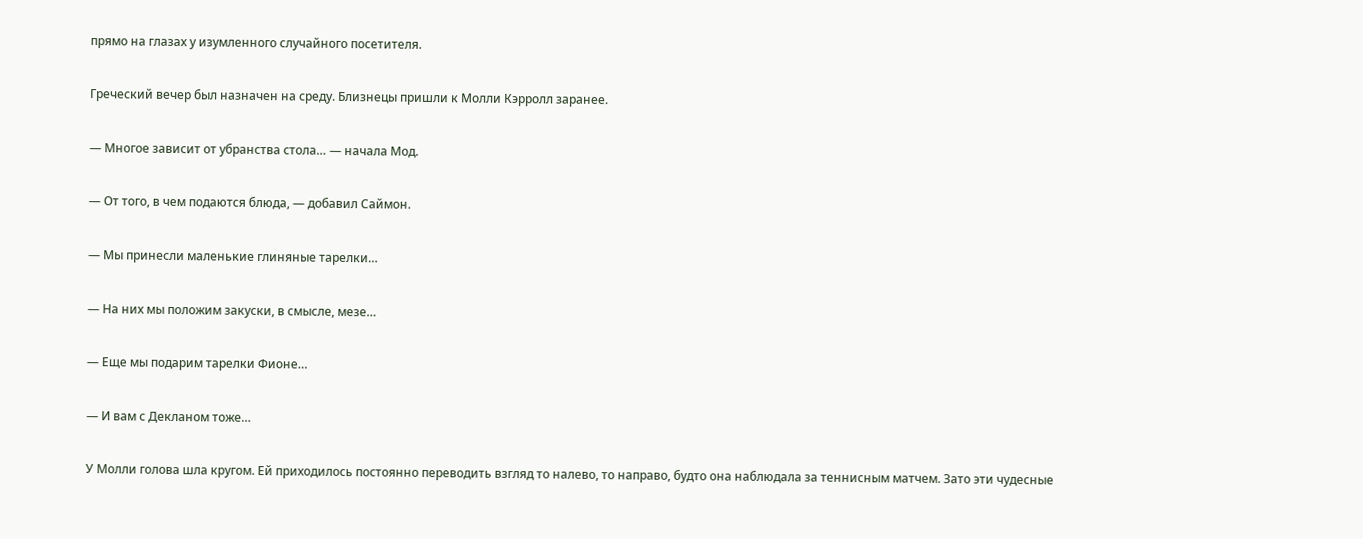прямо на глазах у изумленного случайного посетителя.

Греческий вечер был назначен на среду. Близнецы пришли к Молли Кэрролл заранее.

— Многое зависит от убранства стола… — начала Мод.

— От того, в чем подаются блюда, — добавил Саймон.

— Мы принесли маленькие глиняные тарелки…

— На них мы положим закуски, в смысле, мезе…

— Еще мы подарим тарелки Фионе…

— И вам с Декланом тоже…

У Молли голова шла кругом. Ей приходилось постоянно переводить взгляд то налево, то направо, будто она наблюдала за теннисным матчем. Зато эти чудесные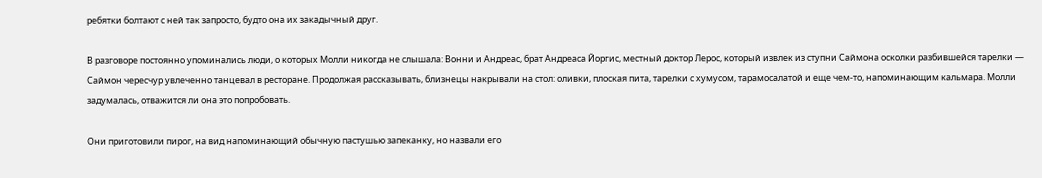ребятки болтают с ней так запросто, будто она их закадычный друг.

В разговоре постоянно упоминались люди, о которых Молли никогда не слышала: Вонни и Андреас, брат Андреаса Йоргис, местный доктор Лерос, который извлек из ступни Саймона осколки разбившейся тарелки — Саймон чересчур увлеченно танцевал в ресторане. Продолжая рассказывать, близнецы накрывали на стол: оливки, плоская пита, тарелки с хумусом, тарамосалатой и еще чем-то, напоминающим кальмара. Молли задумалась, отважится ли она это попробовать.

Они приготовили пирог, на вид напоминающий обычную пастушью запеканку, но назвали его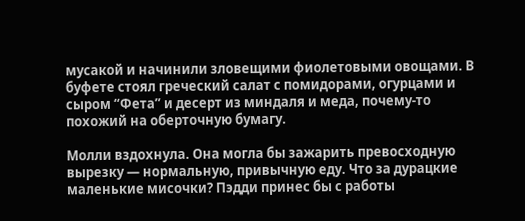мусакой и начинили зловещими фиолетовыми овощами. В буфете стоял греческий салат с помидорами, огурцами и сыром “Фета” и десерт из миндаля и меда, почему-то похожий на оберточную бумагу.

Молли вздохнула. Она могла бы зажарить превосходную вырезку — нормальную, привычную еду. Что за дурацкие маленькие мисочки? Пэдди принес бы с работы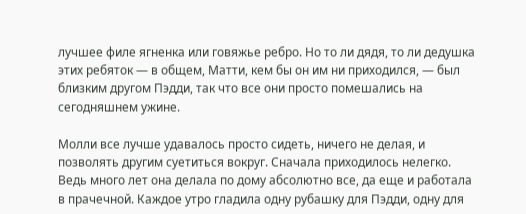лучшее филе ягненка или говяжье ребро. Но то ли дядя, то ли дедушка этих ребяток — в общем, Матти, кем бы он им ни приходился, — был близким другом Пэдди, так что все они просто помешались на сегодняшнем ужине.

Молли все лучше удавалось просто сидеть, ничего не делая, и позволять другим суетиться вокруг. Сначала приходилось нелегко. Ведь много лет она делала по дому абсолютно все, да еще и работала в прачечной. Каждое утро гладила одну рубашку для Пэдди, одну для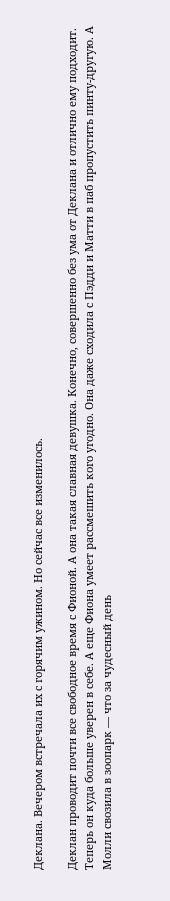Деклана. Вечером встречала их с горячим ужином. Но сейчас все изменилось.

Деклан проводит почти все свободное время с Фионой. А она такая славная девушка. Конечно, совершенно без ума от Деклана и отлично ему подходит. Теперь он куда больше уверен в себе. А еще Фиона умеет рассмешить кого угодно. Она даже сходила с Пэдди и Матти в паб пропустить пинту-другую. А Молли свозила в зоопарк — что за чудесный день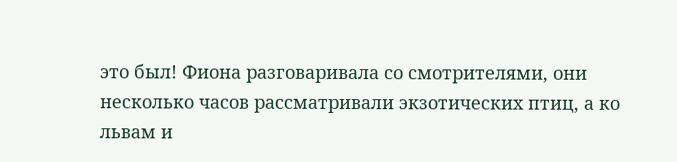это был! Фиона разговаривала со смотрителями, они несколько часов рассматривали экзотических птиц, а ко львам и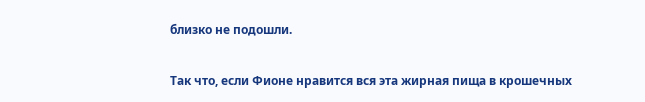близко не подошли.

Так что, если Фионе нравится вся эта жирная пища в крошечных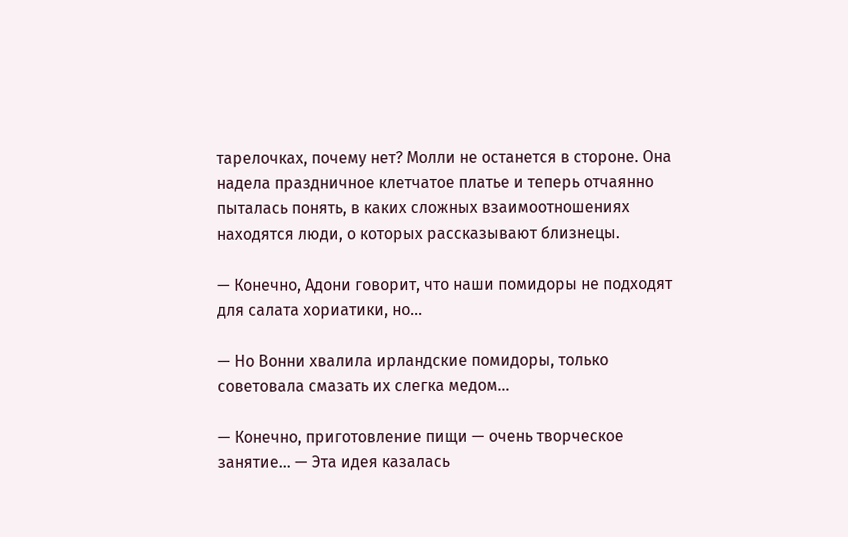тарелочках, почему нет? Молли не останется в стороне. Она надела праздничное клетчатое платье и теперь отчаянно пыталась понять, в каких сложных взаимоотношениях находятся люди, о которых рассказывают близнецы.

— Конечно, Адони говорит, что наши помидоры не подходят для салата хориатики, но…

— Но Вонни хвалила ирландские помидоры, только советовала смазать их слегка медом…

— Конечно, приготовление пищи — очень творческое занятие… — Эта идея казалась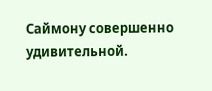Саймону совершенно удивительной.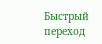Быстрый переход